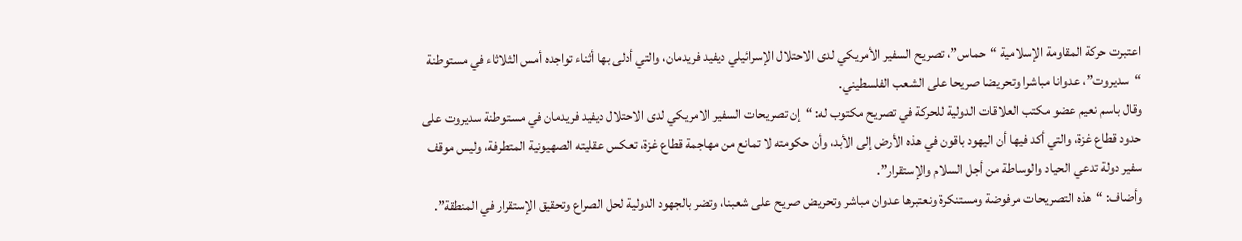اعتبرت حركة المقاومة الإسلامية “حماس”، تصريح السفير الأمريكي لدى الاحتلال الإسرائيلي ديفيد فريدمان، والتي أدلى بها أثناء تواجده أمس الثلاثاء في مستوطنة “سديروت”، عدوانا مباشرا وتحريضا صريحا على الشعب الفلسطيني.
وقال باسم نعيم عضو مكتب العلاقات الدولية للحركة في تصريح مكتوب له: “إن تصريحات السفير الامريكي لدى الاحتلال ديفيد فريدمان في مستوطنة سديروت على حدود قطاع غزة، والتي أكد فيها أن اليهود باقون في هذه الأرض إلى الأبد، وأن حكومته لا تمانع من مهاجمة قطاع غزة، تعكس عقليته الصهيونية المتطرفة، وليس موقف سفير دولة تدعي الحياد والوساطة من أجل السلام والإستقرار”.
وأضاف: “هذه التصريحات مرفوضة ومستنكرة ونعتبرها عدوان مباشر وتحريض صريح على شعبنا، وتضر بالجهود الدولية لحل الصراع وتحقيق الإستقرار في المنطقة”.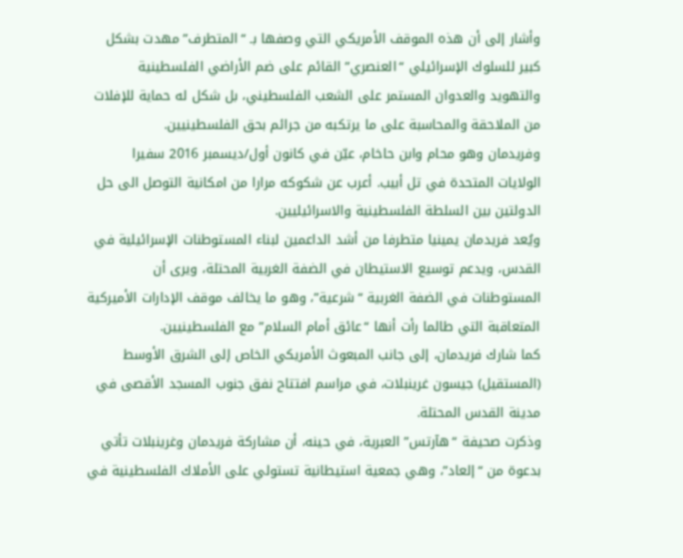وأشار إلى أن هذه الموقف الأمريكي التي وصفها بـ “المتطرف” مهدت بشكل كبير للسلوك الإسرائيلي “العنصري” القائم على ضم الأراضي الفلسطينية والتهويد والعدوان المستمر على الشعب الفلسطيني، بل شكل له حماية للإفلات من الملاحقة والمحاسبة على ما يرتكبه من جرائم بحق الفلسطينيين.
وفريدمان وهو محام وابن حاخام، عيّن في كانون أول/ديسمبر 2016 سفيرا الولايات المتحدة في تل أبيب. أعرب عن شكوكه مرارا من امكانية التوصل الى حل الدولتين بين السلطة الفلسطينية والاسرائيليين.
ويُعد فريدمان يمينيا متطرفا من أشد الداعمين لبناء المستوطنات الإسرائيلية في القدس، ويدعم توسيع الاستيطان في الضفة الغربية المحتلة، ويرى أن المستوطنات في الضفة الغربية “شرعية”، وهو ما يخالف موقف الإدارات الأميركية المتعاقبة التي طالما رأت أنها “عائق أمام السلام” مع الفلسطينيين.
كما شارك فريدمان، إلى جانب المبعوث الأمريكي الخاص إلى الشرق الأوسط (المستقيل) جيسون غرينبلات، في مراسم افتتاح نفق جنوب المسجد الأقصى في مدينة القدس المحتلة.
وذكرت صحيفة “هآرتس” العبرية، في حينه، أن مشاركة فريدمان وغرينبلات تأتي بدعوة من “إلعاد”، وهي جمعية استيطانية تستولي على الأملاك الفلسطينية في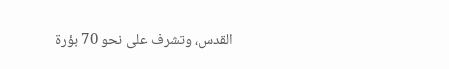القدس، وتشرف على نحو 70 بؤرة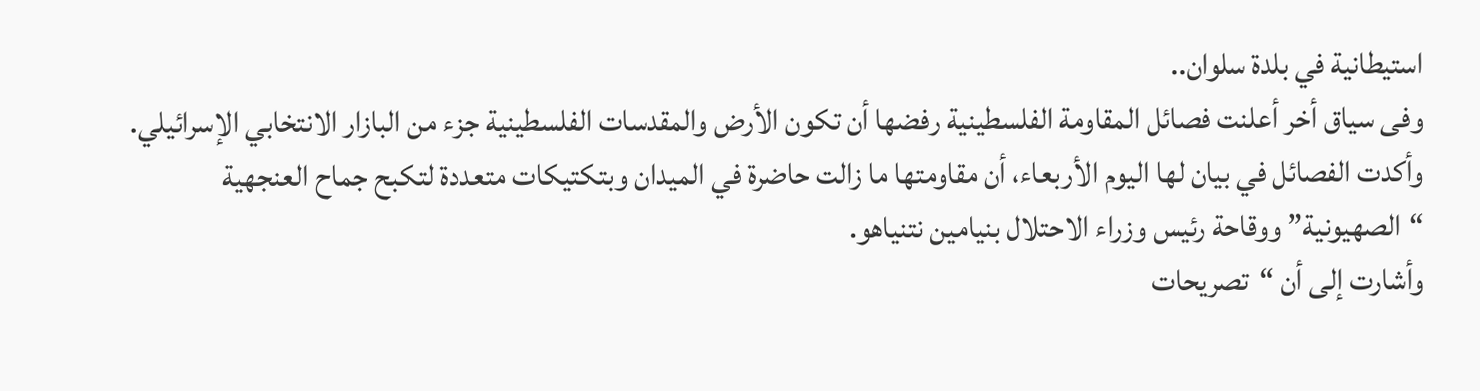استيطانية في بلدة سلوان..
وفى سياق أخر أعلنت فصائل المقاومة الفلسطينية رفضها أن تكون الأرض والمقدسات الفلسطينية جزء من البازار الانتخابي الإسرائيلي.
وأكدت الفصائل في بيان لها اليوم الأربعاء، أن مقاومتها ما زالت حاضرة في الميدان وبتكتيكات متعددة لتكبح جماح العنجهية “الصهيونية” ووقاحة رئيس وزراء الاحتلال بنيامين نتنياهو.
وأشارت إلى أن “تصريحات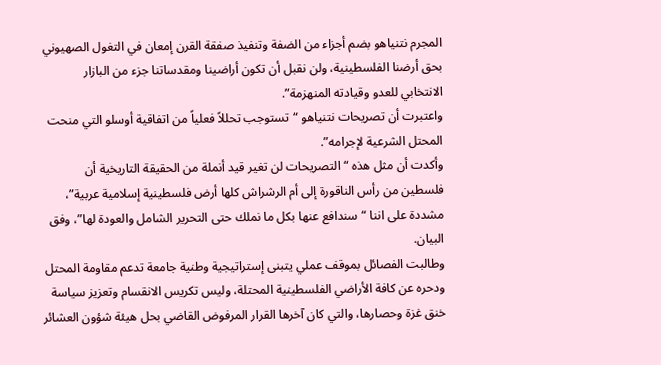المجرم نتنياهو بضم أجزاء من الضفة وتنفيذ صفقة القرن إمعان في التغول الصهيوني بحق أرضنا الفلسطينية، ولن نقبل أن تكون أراضينا ومقدساتنا جزء من البازار الانتخابي للعدو وقيادته المنهزمة”.
واعتبرت أن تصريحات نتنياهو “تستوجب تحللاً فعلياً من اتفاقية أوسلو التي منحت المحتل الشرعية لإجرامه”.
وأكدت أن مثل هذه “التصريحات لن تغير قيد أنملة من الحقيقة التاريخية أن فلسطين من رأس الناقورة إلى أم الرشراش كلها أرض فلسطينية إسلامية عربية”، مشددة على اننا “سندافع عنها بكل ما نملك حتى التحرير الشامل والعودة لها”، وفق البيان.
وطالبت الفصائل بموقف عملي يتبنى إستراتيجية وطنية جامعة تدعم مقاومة المحتل ودحره عن كافة الأراضي الفلسطينية المحتلة، وليس تكريس الانقسام وتعزيز سياسة خنق غزة وحصارها، والتي كان آخرها القرار المرفوض القاضي بحل هيئة شؤون العشائر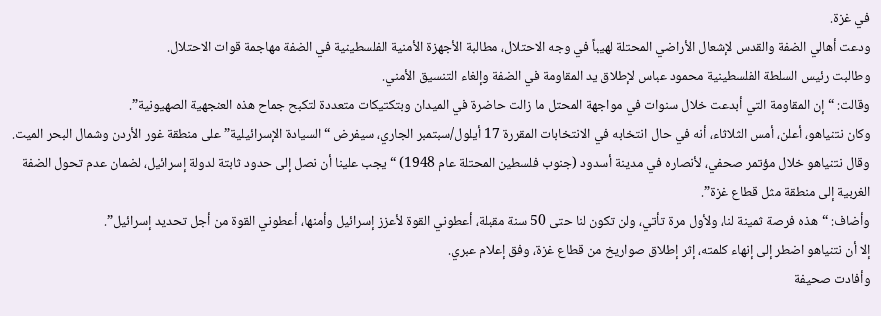في غزة.
ودعت أهالي الضفة والقدس لإشعال الأراضي المحتلة لهيباً في وجه الاحتلال، مطالبة الأجهزة الأمنية الفلسطينية في الضفة مهاجمة قوات الاحتلال.
وطالبت رئيس السلطة الفلسطينية محمود عباس لإطلاق يد المقاومة في الضفة وإلغاء التنسيق الأمني.
وقالت: “إن المقاومة التي أبدعت خلال سنوات في مواجهة المحتل ما زالت حاضرة في الميدان وبتكتيكات متعددة لتكبح جماح هذه العنجهية الصهيونية”.
وكان نتنياهو، أعلن، أمس الثلاثاء، أنه في حال انتخابه في الانتخابات المقررة 17 أيلول/سبتمبر الجاري، سيفرض “السيادة الإسرائيلية” على منطقة غور الأردن وشمال البحر الميت.
وقال نتنياهو خلال مؤتمر صحفي، لأنصاره في مدينة أسدود (جنوب فلسطين المحتلة عام 1948) “يجب علينا أن نصل إلى حدود ثابتة لدولة إسرائيل، لضمان عدم تحول الضفة الغربية إلى منطقة مثل قطاع غزة”.
وأضاف: “هذه فرصة ثمينة لنا، ولأول مرة تأتي، ولن تكون لنا حتى 50 سنة مقبلة، أعطوني القوة لأعزز إسرائيل وأمنها، أعطوني القوة من أجل تحديد إسرائيل”.
إلا أن نتنياهو اضطر إلى إنهاء كلمته، إثر إطلاق صواريخ من قطاع غزة، وفق إعلام عبري.
وأفادت صحيفة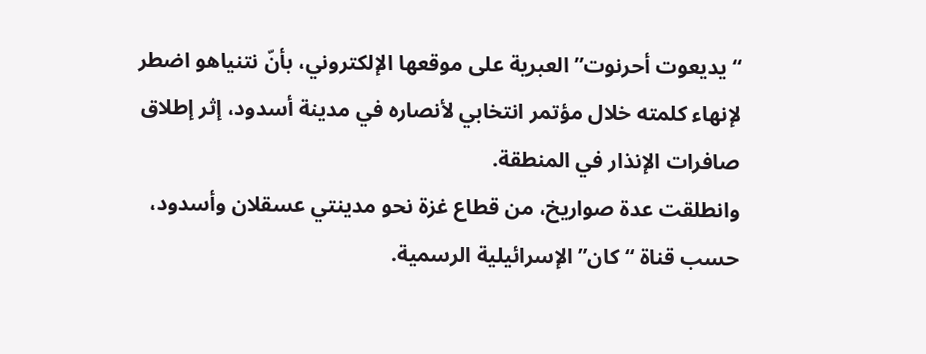“يديعوت أحرنوت” العبرية على موقعها الإلكتروني، بأنّ نتنياهو اضطر لإنهاء كلمته خلال مؤتمر انتخابي لأنصاره في مدينة أسدود، إثر إطلاق صافرات الإنذار في المنطقة.
وانطلقت عدة صواريخ، من قطاع غزة نحو مدينتي عسقلان وأسدود، حسب قناة “كان” الإسرائيلية الرسمية.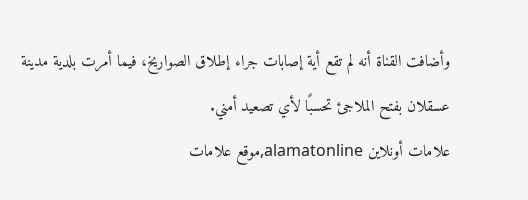وأضافت القناة أنه لم تقع أية إصابات جراء إطلاق الصواريخ، فيما أمرت بلدية مدينة عسقلان بفتح الملاجئ تحسبًا لأي تصعيد أمني.
علامات أونلاين alamatonline,موقع علامات